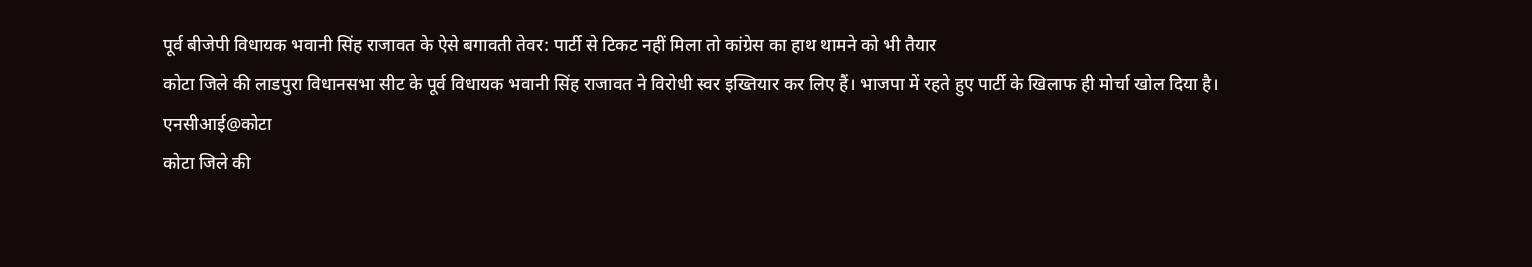पूर्व बीजेपी विधायक भवानी सिंह राजावत के ऐसे बगावती तेवर: पार्टी से टिकट नहीं मिला तो कांग्रेस का हाथ थामने को भी तैयार
कोटा जिले की लाडपुरा विधानसभा सीट के पूर्व विधायक भवानी सिंह राजावत ने विरोधी स्वर इख्तियार कर लिए हैं। भाजपा में रहते हुए पार्टी के खिलाफ ही मोर्चा खोल दिया है।
एनसीआई@कोटा
कोटा जिले की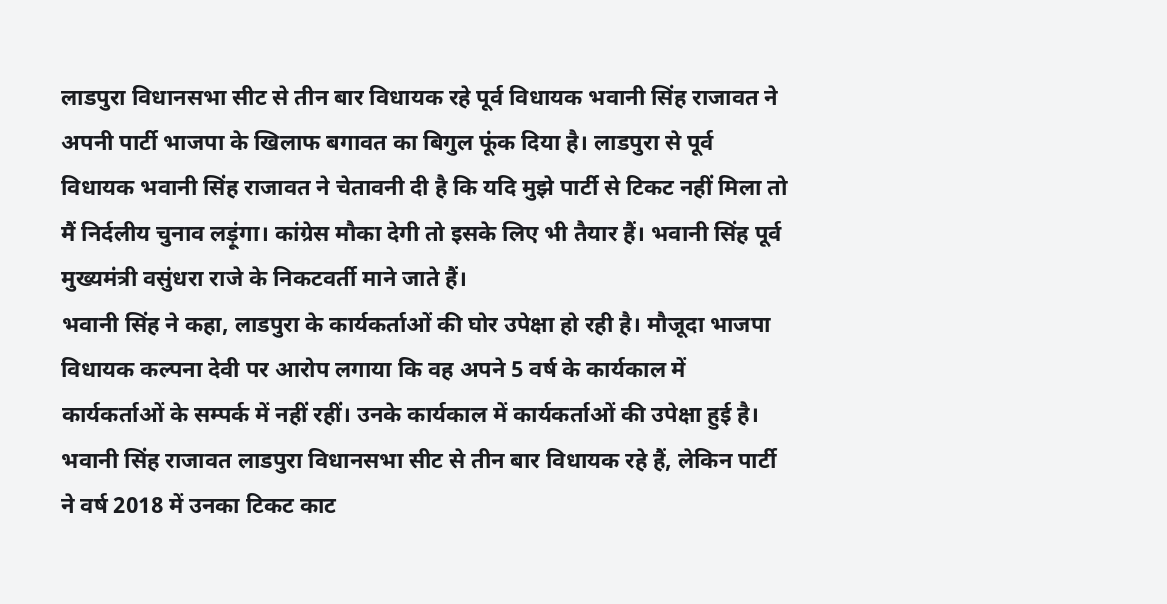लाडपुरा विधानसभा सीट से तीन बार विधायक रहे पूर्व विधायक भवानी सिंह राजावत ने अपनी पार्टी भाजपा के खिलाफ बगावत का बिगुल फूंक दिया है। लाडपुरा से पूर्व विधायक भवानी सिंह राजावत ने चेतावनी दी है कि यदि मुझे पार्टी से टिकट नहीं मिला तो मैं निर्दलीय चुनाव लड़ूंगा। कांग्रेस मौका देगी तो इसके लिए भी तैयार हैं। भवानी सिंह पूर्व मुख्यमंत्री वसुंधरा राजे के निकटवर्ती माने जाते हैं।
भवानी सिंह ने कहा, लाडपुरा के कार्यकर्ताओं की घोर उपेक्षा हो रही है। मौजूदा भाजपा विधायक कल्पना देवी पर आरोप लगाया कि वह अपने 5 वर्ष के कार्यकाल में कार्यकर्ताओं के सम्पर्क में नहीं रहीं। उनके कार्यकाल में कार्यकर्ताओं की उपेक्षा हुई है। भवानी सिंह राजावत लाडपुरा विधानसभा सीट से तीन बार विधायक रहे हैं, लेकिन पार्टी ने वर्ष 2018 में उनका टिकट काट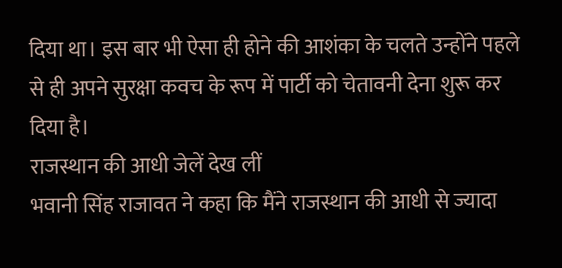दिया था। इस बार भी ऐसा ही होने की आशंका के चलते उन्होंने पहले से ही अपने सुरक्षा कवच के रूप में पार्टी को चेतावनी देना शुरू कर दिया है।
राजस्थान की आधी जेलें देख लीं
भवानी सिंह राजावत ने कहा कि मैंने राजस्थान की आधी से ज्यादा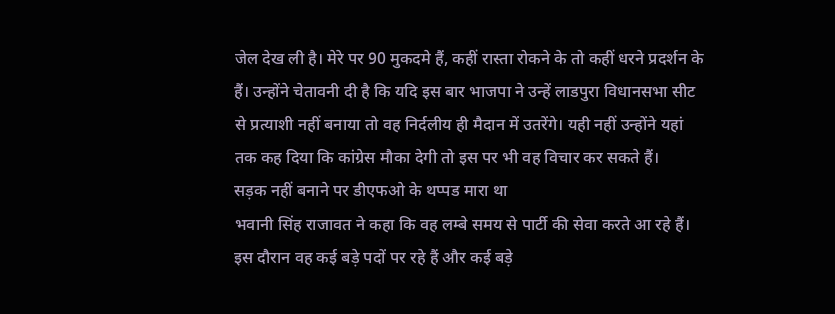जेल देख ली है। मेरे पर 90 मुकदमे हैं, कहीं रास्ता रोकने के तो कहीं धरने प्रदर्शन के हैं। उन्होंने चेतावनी दी है कि यदि इस बार भाजपा ने उन्हें लाडपुरा विधानसभा सीट से प्रत्याशी नहीं बनाया तो वह निर्दलीय ही मैदान में उतरेंगे। यही नहीं उन्होंने यहां तक कह दिया कि कांग्रेस मौका देगी तो इस पर भी वह विचार कर सकते हैं।
सड़क नहीं बनाने पर डीएफओ के थप्पड मारा था
भवानी सिंह राजावत ने कहा कि वह लम्बे समय से पार्टी की सेवा करते आ रहे हैं। इस दौरान वह कई बड़े पदों पर रहे हैं और कई बड़े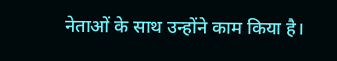नेताओं के साथ उन्होंने काम किया है।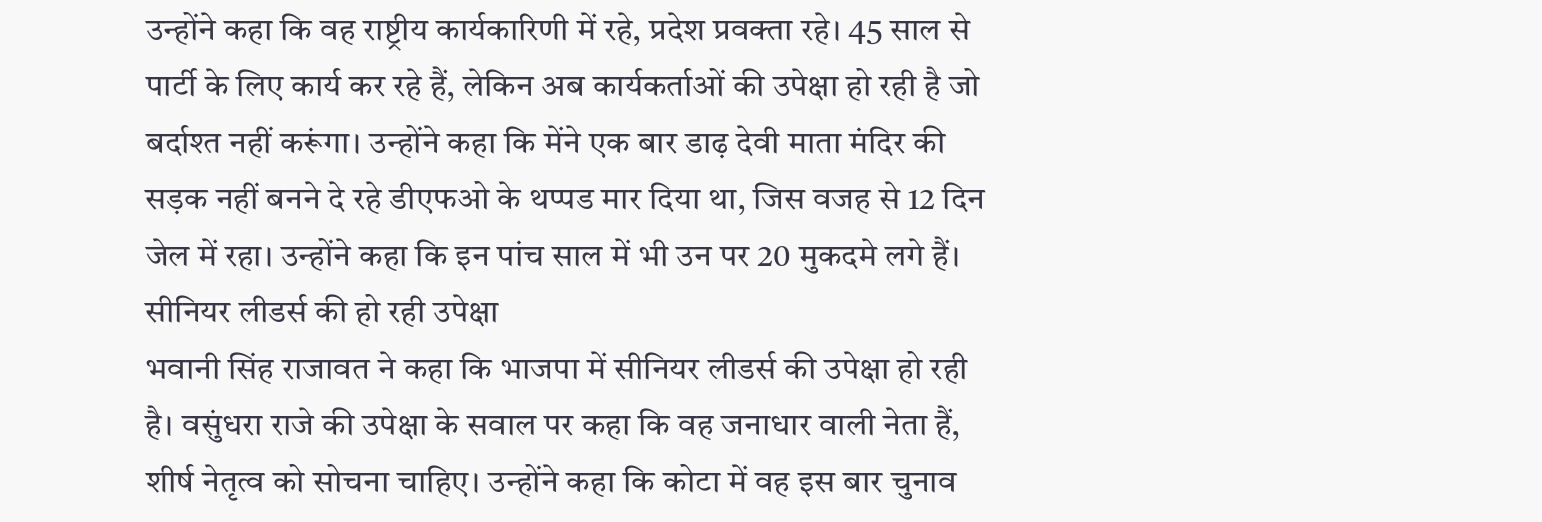उन्होंने कहा कि वह राष्ट्रीय कार्यकारिणी में रहे, प्रदेश प्रवक्ता रहे। 45 साल से पार्टी के लिए कार्य कर रहे हैं, लेकिन अब कार्यकर्ताओं की उपेक्षा हो रही है जो बर्दाश्त नहीं करूंगा। उन्होंने कहा कि मेंने एक बार डाढ़ देवी माता मंदिर की सड़क नहीं बनने दे रहे डीएफओ के थप्पड मार दिया था, जिस वजह से 12 दिन जेल में रहा। उन्होंने कहा कि इन पांच साल में भी उन पर 20 मुकदमे लगे हैं।
सीनियर लीडर्स की हो रही उपेक्षा
भवानी सिंह राजावत ने कहा कि भाजपा में सीनियर लीडर्स की उपेक्षा हो रही है। वसुंधरा राजे की उपेक्षा के सवाल पर कहा कि वह जनाधार वाली नेता हैं, शीर्ष नेतृत्व को सोचना चाहिए। उन्होंने कहा कि कोटा में वह इस बार चुनाव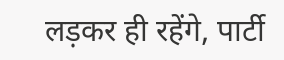लड़कर ही रहेंगे, पार्टी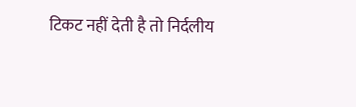टिकट नहीं देती है तो निर्दलीय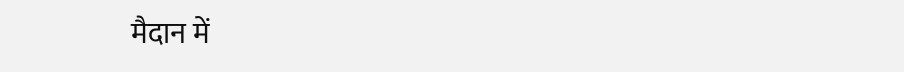मैदान में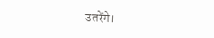उतरेंगे।